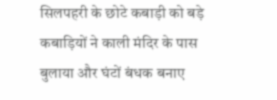सिलपहरी के छोटे कबाड़ी को बड़े कबाड़ियों ने काली मंदिर के पास बुलाया और घंटों बंधक बनाए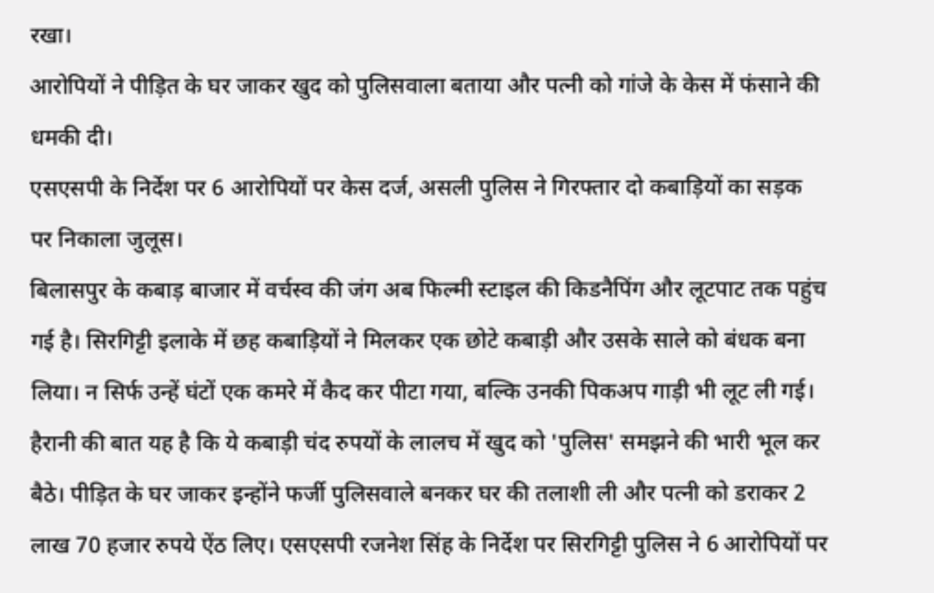रखा।
आरोपियों ने पीड़ित के घर जाकर खुद को पुलिसवाला बताया और पत्नी को गांजे के केस में फंसाने की धमकी दी।
एसएसपी के निर्देश पर 6 आरोपियों पर केस दर्ज, असली पुलिस ने गिरफ्तार दो कबाड़ियों का सड़क पर निकाला जुलूस।
बिलासपुर के कबाड़ बाजार में वर्चस्व की जंग अब फिल्मी स्टाइल की किडनैपिंग और लूटपाट तक पहुंच गई है। सिरगिट्टी इलाके में छह कबाड़ियों ने मिलकर एक छोटे कबाड़ी और उसके साले को बंधक बना लिया। न सिर्फ उन्हें घंटों एक कमरे में कैद कर पीटा गया, बल्कि उनकी पिकअप गाड़ी भी लूट ली गई।
हैरानी की बात यह है कि ये कबाड़ी चंद रुपयों के लालच में खुद को 'पुलिस' समझने की भारी भूल कर बैठे। पीड़ित के घर जाकर इन्होंने फर्जी पुलिसवाले बनकर घर की तलाशी ली और पत्नी को डराकर 2 लाख 70 हजार रुपये ऐंठ लिए। एसएसपी रजनेश सिंह के निर्देश पर सिरगिट्टी पुलिस ने 6 आरोपियों पर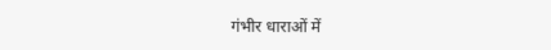गंभीर धाराओं में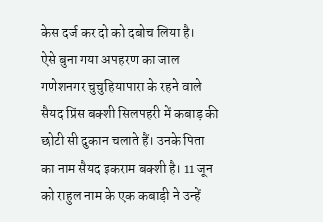केस दर्ज कर दो को दबोच लिया है।
ऐसे बुना गया अपहरण का जाल
गणेशनगर चुचुहियापारा के रहने वाले सैयद प्रिंस बक्शी सिलपहरी में कबाड़ की छोटी सी दुकान चलाते हैं। उनके पिता का नाम सैयद इकराम बक्शी है। 11 जून को राहुल नाम के एक कबाड़ी ने उन्हें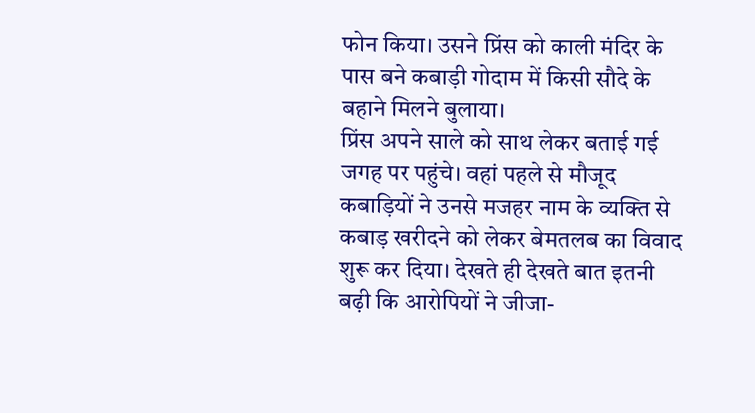फोन किया। उसने प्रिंस को काली मंदिर के पास बने कबाड़ी गोदाम में किसी सौदे के बहाने मिलने बुलाया।
प्रिंस अपने साले को साथ लेकर बताई गई जगह पर पहुंचे। वहां पहले से मौजूद कबाड़ियों ने उनसे मजहर नाम के व्यक्ति से कबाड़ खरीदने को लेकर बेमतलब का विवाद शुरू कर दिया। देखते ही देखते बात इतनी बढ़ी कि आरोपियों ने जीजा-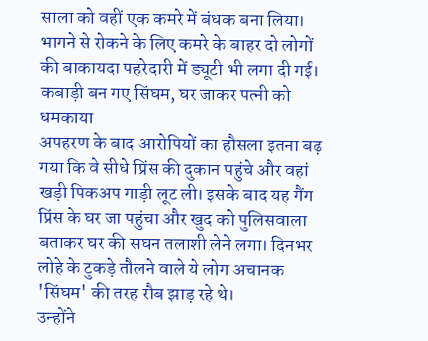साला को वहीं एक कमरे में बंधक बना लिया। भागने से रोकने के लिए कमरे के बाहर दो लोगों की बाकायदा पहरेदारी में ड्यूटी भी लगा दी गई।
कबाड़ी बन गए सिंघम, घर जाकर पत्नी को धमकाया
अपहरण के बाद आरोपियों का हौसला इतना बढ़ गया कि वे सीधे प्रिंस की दुकान पहुंचे और वहां खड़ी पिकअप गाड़ी लूट ली। इसके बाद यह गैंग प्रिंस के घर जा पहुंचा और खुद को पुलिसवाला बताकर घर की सघन तलाशी लेने लगा। दिनभर लोहे के टुकड़े तौलने वाले ये लोग अचानक 'सिंघम' की तरह रौब झाड़ रहे थे।
उन्होंने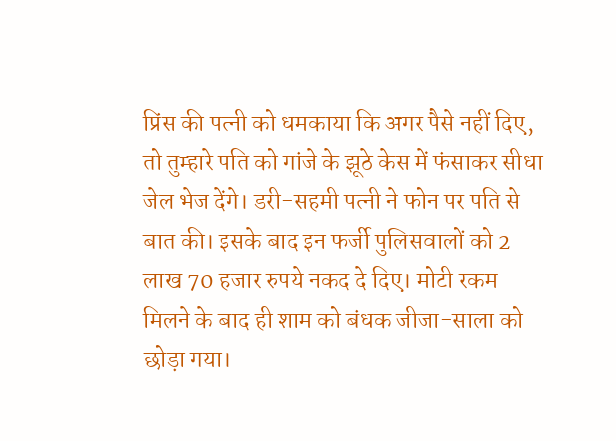प्रिंस की पत्नी को धमकाया कि अगर पैसे नहीं दिए, तो तुम्हारे पति को गांजे के झूठे केस में फंसाकर सीधा जेल भेज देंगे। डरी-सहमी पत्नी ने फोन पर पति से बात की। इसके बाद इन फर्जी पुलिसवालों को 2 लाख 70 हजार रुपये नकद दे दिए। मोटी रकम मिलने के बाद ही शाम को बंधक जीजा-साला को छोड़ा गया।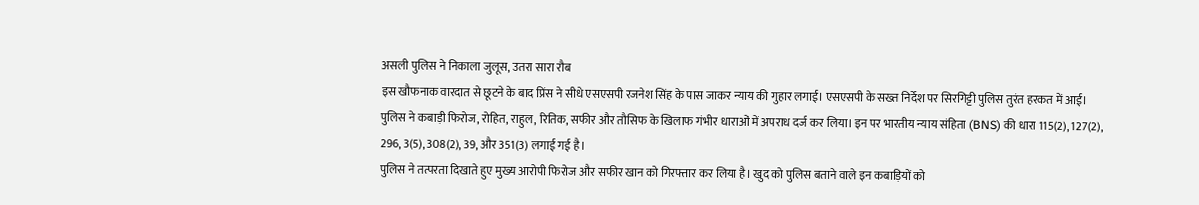असली पुलिस ने निकाला जुलूस, उतरा सारा रौब
इस खौफनाक वारदात से छूटने के बाद प्रिंस ने सीधे एसएसपी रजनेश सिंह के पास जाकर न्याय की गुहार लगाई। एसएसपी के सख्त निर्देश पर सिरगिट्टी पुलिस तुरंत हरकत में आई। पुलिस ने कबाड़ी फिरोज, रोहित, राहुल, रितिक, सफीर और तौसिफ के खिलाफ गंभीर धाराओं में अपराध दर्ज कर लिया। इन पर भारतीय न्याय संहिता (BNS) की धारा 115(2), 127(2), 296, 3(5), 308(2), 39, और 351(3) लगाई गई है।
पुलिस ने तत्परता दिखाते हुए मुख्य आरोपी फिरोज और सफीर खान को गिरफ्तार कर लिया है। खुद को पुलिस बताने वाले इन कबाड़ियों को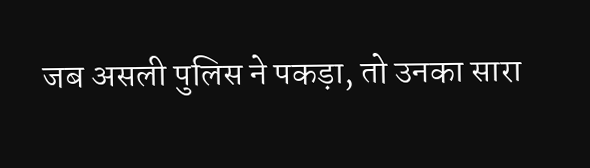जब असली पुलिस ने पकड़ा, तो उनका सारा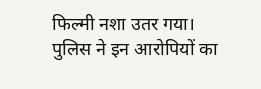फिल्मी नशा उतर गया। पुलिस ने इन आरोपियों का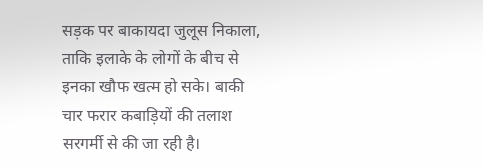सड़क पर बाकायदा जुलूस निकाला, ताकि इलाके के लोगों के बीच से इनका खौफ खत्म हो सके। बाकी चार फरार कबाड़ियों की तलाश सरगर्मी से की जा रही है।